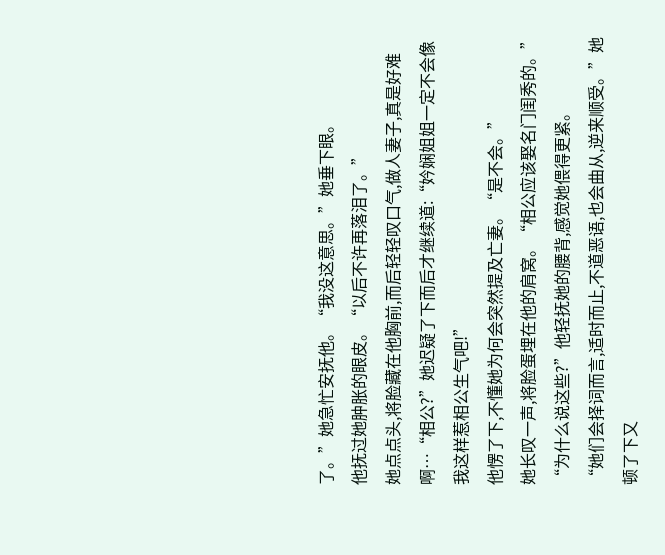了。”她急忙安抚他。“我没这意思。”她垂下眼。
他抚过她肿胀的眼皮。“以后不许再落泪了。”
她点点头,将脸藏在他胸前,而后轻轻叹口气,做人妻子,真是好难啊…“相公?”她迟疑了下而后才继续道:“妗娴姐姐一定不会像我这样惹相公生气吧!”
他愣了下,不懂她为何会突然提及亡妻。“是不会。”
她长叹一声,将脸蛋埋在他的肩窝。“相公应该娶名门闺秀的。”
“为什么说这些?”他轻抚她的腰背,感觉她偎得更紧。
“她们会择词而言,适时而止,不道恶语,也会曲从,逆来顺受。”她顿了下又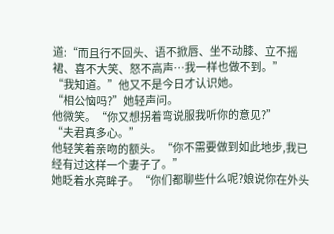道:“而且行不回头、语不掀唇、坐不动膝、立不摇裙、喜不大笑、怒不高声…我一样也做不到。”
“我知道。”他又不是今日才认识她。
“相公恼吗?”她轻声问。
他微笑。“你又想拐着弯说服我听你的意见?”
“夫君真多心。”
他轻笑着亲吻的额头。“你不需要做到如此地步,我已经有过这样一个妻子了。”
她眨着水亮眸子。“你们都聊些什么呢?娘说你在外头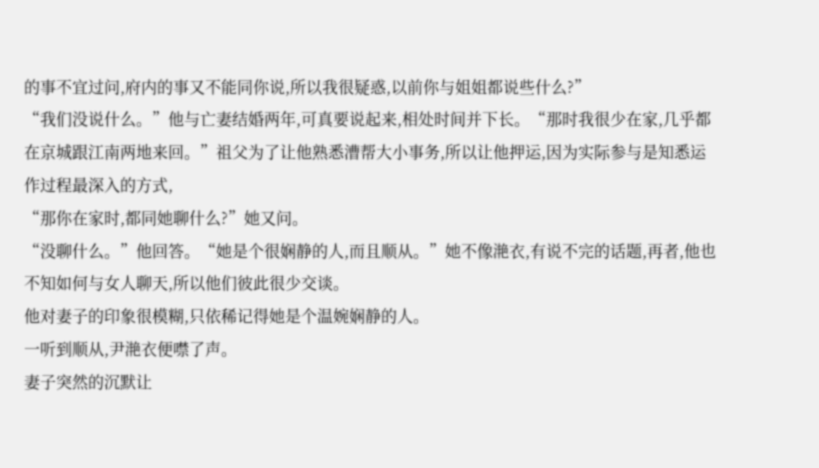的事不宜过问,府内的事又不能同你说,所以我很疑惑,以前你与姐姐都说些什么?”
“我们没说什么。”他与亡妻结婚两年,可真要说起来,相处时间并下长。“那时我很少在家,几乎都在京城跟江南两地来回。”祖父为了让他熟悉漕帮大小事务,所以让他押运,因为实际参与是知悉运作过程最深入的方式,
“那你在家时,都同她聊什么?”她又问。
“没聊什么。”他回答。“她是个很娴静的人,而且顺从。”她不像滟衣,有说不完的话题,再者,他也不知如何与女人聊天,所以他们彼此很少交谈。
他对妻子的印象很模糊,只依稀记得她是个温婉娴静的人。
一听到顺从,尹滟衣便噤了声。
妻子突然的沉默让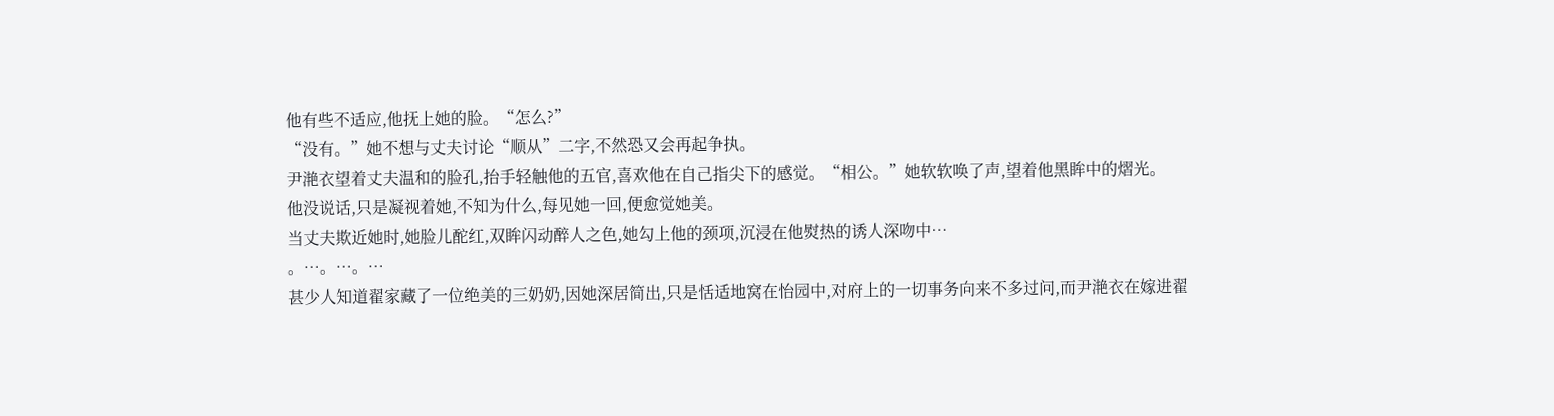他有些不适应,他抚上她的脸。“怎么?”
“没有。”她不想与丈夫讨论“顺从”二字,不然恐又会再起争执。
尹滟衣望着丈夫温和的脸孔,抬手轻触他的五官,喜欢他在自己指尖下的感觉。“相公。”她软软唤了声,望着他黑眸中的熠光。
他没说话,只是凝视着她,不知为什么,每见她一回,便愈觉她美。
当丈夫欺近她时,她脸儿酡红,双眸闪动醉人之色,她勾上他的颈项,沉浸在他熨热的诱人深吻中…
。…。…。…
甚少人知道翟家藏了一位绝美的三奶奶,因她深居简出,只是恬适地窝在怡园中,对府上的一切事务向来不多过问,而尹滟衣在嫁进翟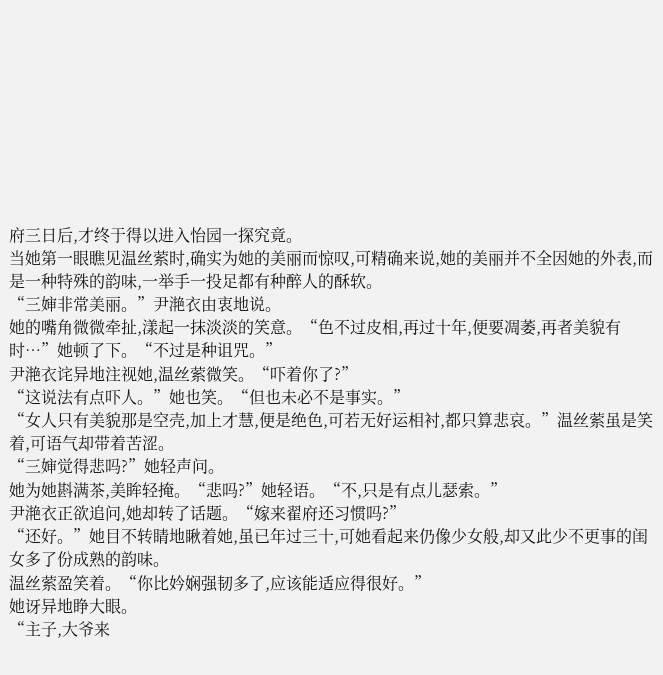府三日后,才终于得以进入怡园一探究竟。
当她第一眼瞧见温丝萦时,确实为她的美丽而惊叹,可精确来说,她的美丽并不全因她的外表,而是一种特殊的韵味,一举手一投足都有种醉人的酥软。
“三婶非常美丽。”尹滟衣由衷地说。
她的嘴角微微牵扯,漾起一抹淡淡的笑意。“色不过皮相,再过十年,便要凋萎,再者美貌有时…”她顿了下。“不过是种诅咒。”
尹滟衣诧异地注视她,温丝萦微笑。“吓着你了?”
“这说法有点吓人。”她也笑。“但也未必不是事实。”
“女人只有美貌那是空壳,加上才慧,便是绝色,可若无好运相衬,都只算悲哀。”温丝萦虽是笑着,可语气却带着苦涩。
“三婶觉得悲吗?”她轻声问。
她为她斟满茶,美眸轻掩。“悲吗?”她轻语。“不,只是有点儿瑟索。”
尹滟衣正欲追问,她却转了话题。“嫁来翟府还习惯吗?”
“还好。”她目不转睛地瞅着她,虽已年过三十,可她看起来仍像少女般,却又此少不更事的闺女多了份成熟的韵味。
温丝萦盈笑着。“你比妗娴强韧多了,应该能适应得很好。”
她讶异地睁大眼。
“主子,大爷来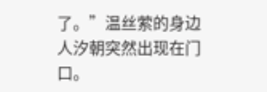了。”温丝萦的身边人汐朝突然出现在门口。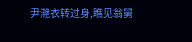尹滟衣转过身,瞧见翁舅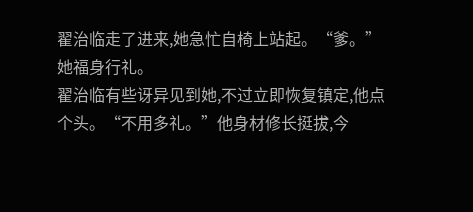翟治临走了进来,她急忙自椅上站起。“爹。”她福身行礼。
翟治临有些讶异见到她,不过立即恢复镇定,他点个头。“不用多礼。”他身材修长挺拔,今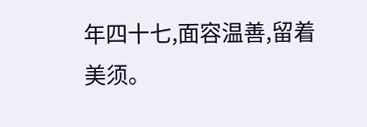年四十七,面容温善,留着美须。